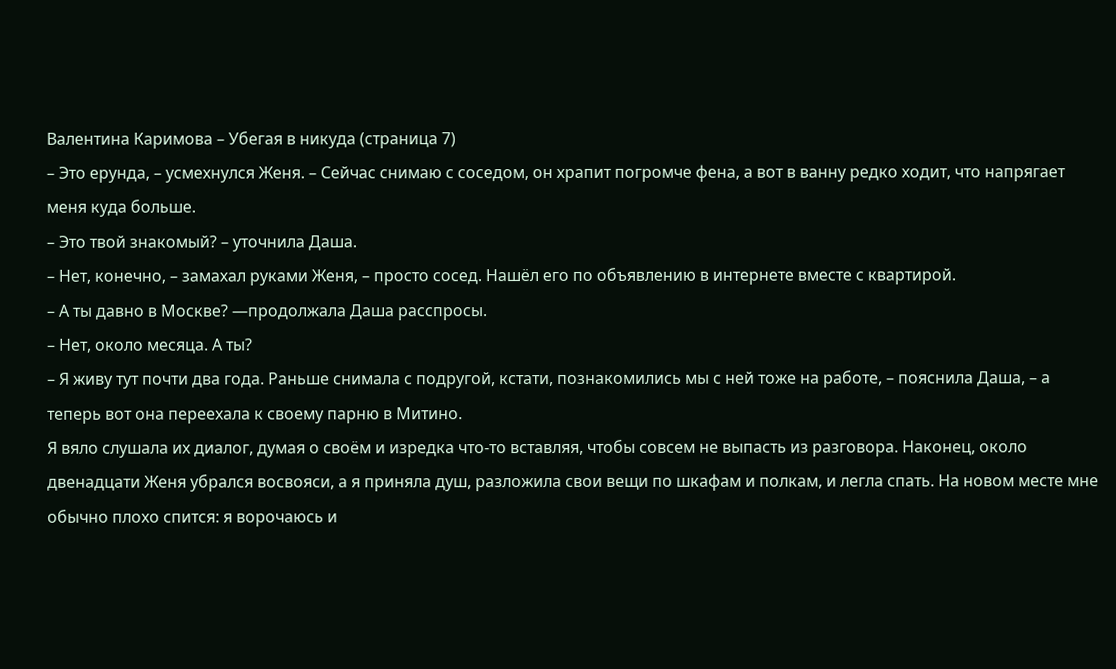Валентина Каримова – Убегая в никуда (страница 7)
– Это ерунда, – усмехнулся Женя. – Сейчас снимаю с соседом, он храпит погромче фена, а вот в ванну редко ходит, что напрягает меня куда больше.
– Это твой знакомый? – уточнила Даша.
– Нет, конечно, – замахал руками Женя, – просто сосед. Нашёл его по объявлению в интернете вместе с квартирой.
– А ты давно в Москве? —продолжала Даша расспросы.
– Нет, около месяца. А ты?
– Я живу тут почти два года. Раньше снимала с подругой, кстати, познакомились мы с ней тоже на работе, – пояснила Даша, – а теперь вот она переехала к своему парню в Митино.
Я вяло слушала их диалог, думая о своём и изредка что-то вставляя, чтобы совсем не выпасть из разговора. Наконец, около двенадцати Женя убрался восвояси, а я приняла душ, разложила свои вещи по шкафам и полкам, и легла спать. На новом месте мне обычно плохо спится: я ворочаюсь и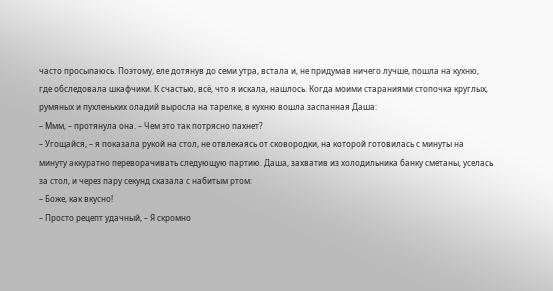часто просыпаюсь. Поэтому, еле дотянув до семи утра, встала и, не придумав ничего лучше, пошла на кухню, где обследовала шкафчики. К счастью, всё, что я искала, нашлось. Когда моими стараниями стопочка круглых, румяных и пухленьких оладий выросла на тарелке, в кухню вошла заспанная Даша:
– Ммм, – протянула она. – Чем это так потрясно пахнет?
– Угощайся, – я показала рукой на стол, не отвлекаясь от сковородки, на которой готовилась с минуты на минуту аккуратно переворачивать следующую партию. Даша, захватив из холодильника банку сметаны, уселась за стол, и через пару секунд сказала с набитым ртом:
– Боже, как вкусно!
– Просто рецепт удачный, – Я скромно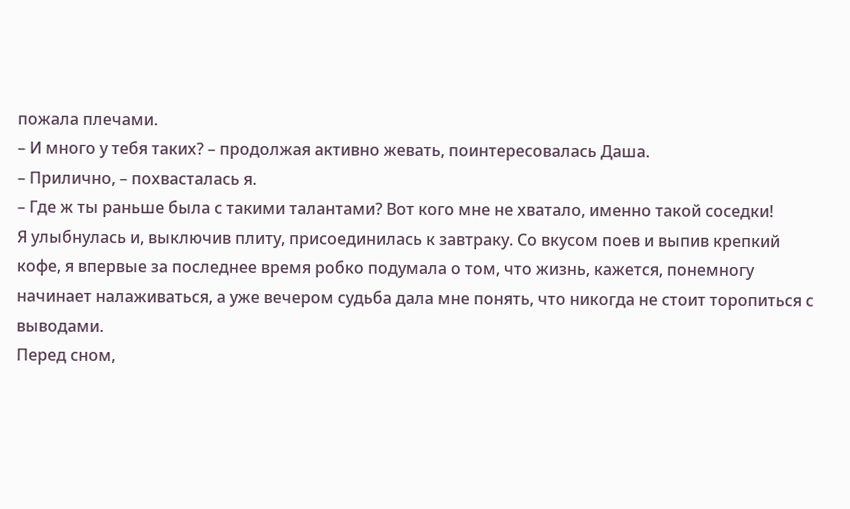пожала плечами.
– И много у тебя таких? – продолжая активно жевать, поинтересовалась Даша.
– Прилично, – похвасталась я.
– Где ж ты раньше была с такими талантами? Вот кого мне не хватало, именно такой соседки!
Я улыбнулась и, выключив плиту, присоединилась к завтраку. Со вкусом поев и выпив крепкий кофе, я впервые за последнее время робко подумала о том, что жизнь, кажется, понемногу начинает налаживаться, а уже вечером судьба дала мне понять, что никогда не стоит торопиться с выводами.
Перед сном,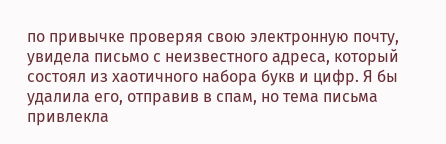по привычке проверяя свою электронную почту, увидела письмо с неизвестного адреса, который состоял из хаотичного набора букв и цифр. Я бы удалила его, отправив в спам, но тема письма привлекла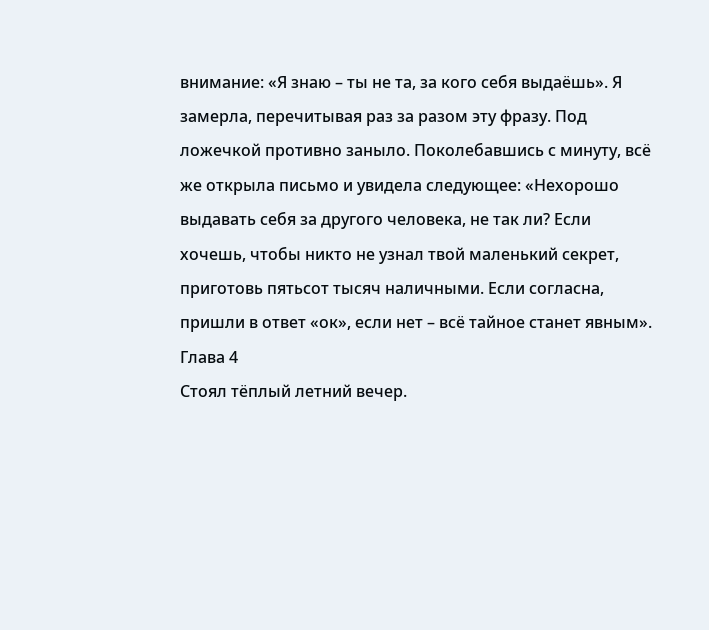внимание: «Я знаю – ты не та, за кого себя выдаёшь». Я замерла, перечитывая раз за разом эту фразу. Под ложечкой противно заныло. Поколебавшись с минуту, всё же открыла письмо и увидела следующее: «Нехорошо выдавать себя за другого человека, не так ли? Если хочешь, чтобы никто не узнал твой маленький секрет, приготовь пятьсот тысяч наличными. Если согласна, пришли в ответ «ок», если нет – всё тайное станет явным».
Глава 4
Стоял тёплый летний вечер.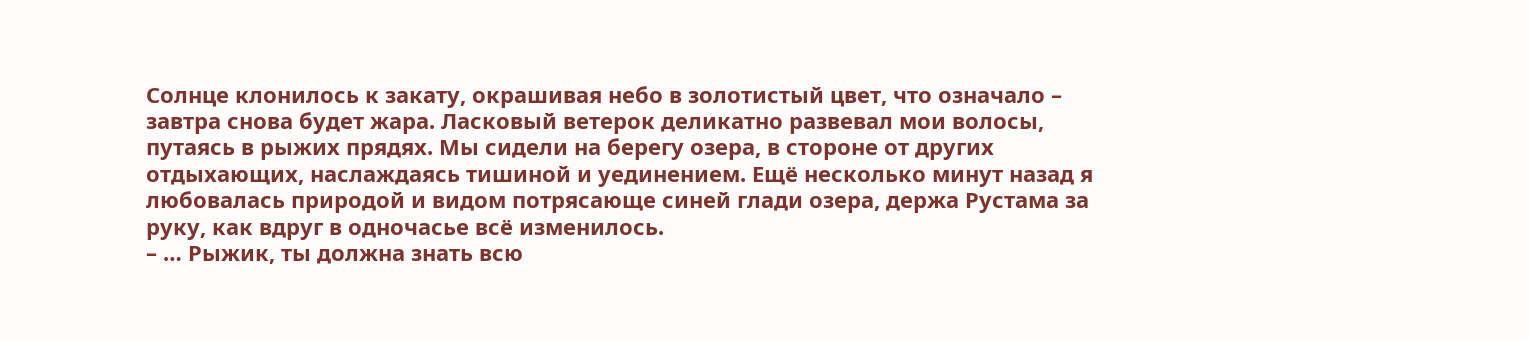Солнце клонилось к закату, окрашивая небо в золотистый цвет, что означало – завтра снова будет жара. Ласковый ветерок деликатно развевал мои волосы, путаясь в рыжих прядях. Мы сидели на берегу озера, в стороне от других отдыхающих, наслаждаясь тишиной и уединением. Ещё несколько минут назад я любовалась природой и видом потрясающе синей глади озера, держа Рустама за руку, как вдруг в одночасье всё изменилось.
– … Рыжик, ты должна знать всю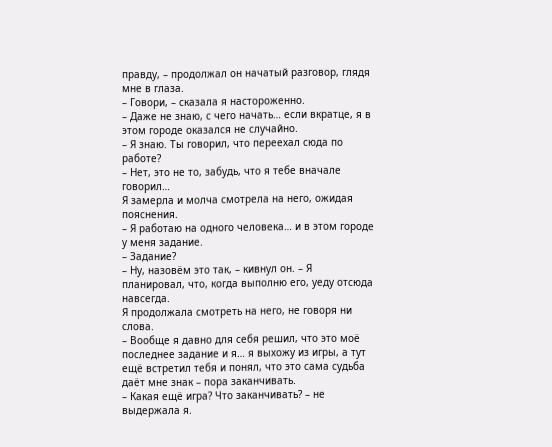правду, – продолжал он начатый разговор, глядя мне в глаза.
– Говори, – сказала я настороженно.
– Даже не знаю, с чего начать… если вкратце, я в этом городе оказался не случайно.
– Я знаю. Ты говорил, что переехал сюда по работе?
– Нет, это не то, забудь, что я тебе вначале говорил…
Я замерла и молча смотрела на него, ожидая пояснения.
– Я работаю на одного человека… и в этом городе у меня задание.
– Задание?
– Ну, назовём это так, – кивнул он. – Я планировал, что, когда выполню его, уеду отсюда навсегда.
Я продолжала смотреть на него, не говоря ни слова.
– Вообще я давно для себя решил, что это моё последнее задание и я… я выхожу из игры, а тут ещё встретил тебя и понял, что это сама судьба даёт мне знак – пора заканчивать.
– Какая ещё игра? Что заканчивать? – не выдержала я.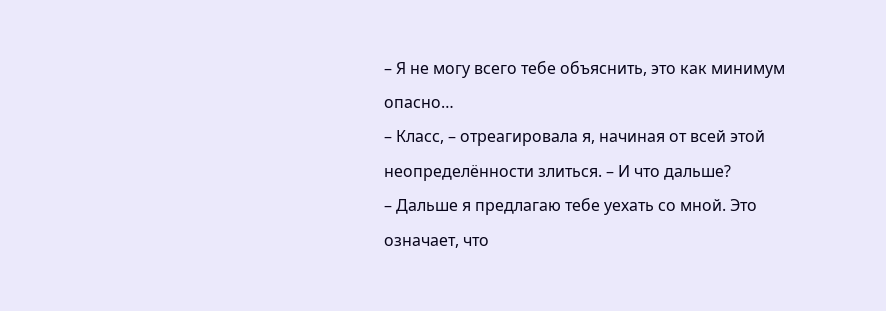– Я не могу всего тебе объяснить, это как минимум опасно…
– Класс, – отреагировала я, начиная от всей этой неопределённости злиться. – И что дальше?
– Дальше я предлагаю тебе уехать со мной. Это означает, что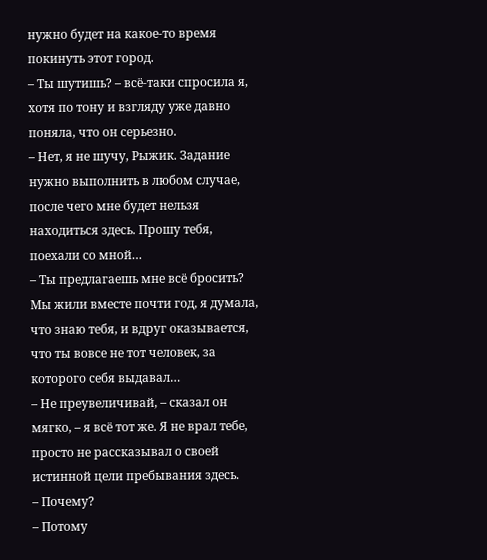нужно будет на какое-то время покинуть этот город.
– Ты шутишь? – всё-таки спросила я, хотя по тону и взгляду уже давно поняла, что он серьезно.
– Нет, я не шучу, Рыжик. Задание нужно выполнить в любом случае, после чего мне будет нельзя находиться здесь. Прошу тебя, поехали со мной…
– Ты предлагаешь мне всё бросить? Мы жили вместе почти год, я думала, что знаю тебя, и вдруг оказывается, что ты вовсе не тот человек, за которого себя выдавал…
– Не преувеличивай, – сказал он мягко, – я всё тот же. Я не врал тебе, просто не рассказывал о своей истинной цели пребывания здесь.
– Почему?
– Потому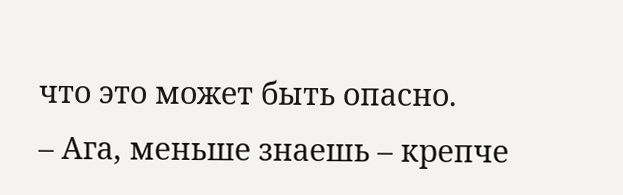что это может быть опасно.
– Ага, меньше знаешь – крепче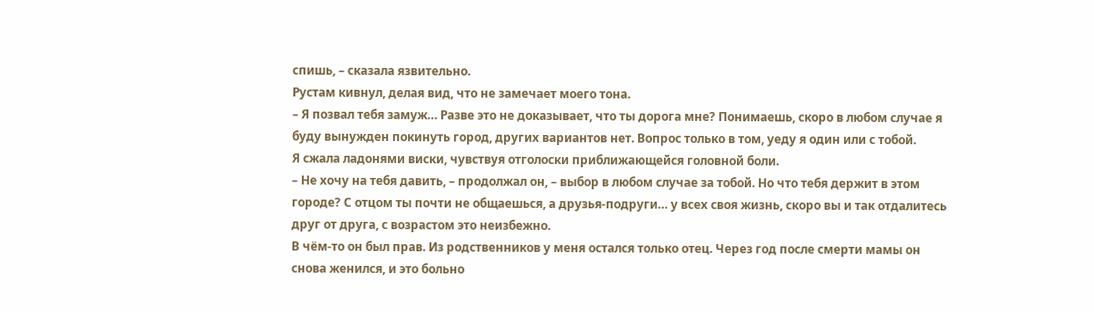спишь, – сказала язвительно.
Рустам кивнул, делая вид, что не замечает моего тона.
– Я позвал тебя замуж… Разве это не доказывает, что ты дорога мне? Понимаешь, скоро в любом случае я буду вынужден покинуть город, других вариантов нет. Вопрос только в том, уеду я один или с тобой.
Я сжала ладонями виски, чувствуя отголоски приближающейся головной боли.
– Не хочу на тебя давить, – продолжал он, – выбор в любом случае за тобой. Но что тебя держит в этом городе? С отцом ты почти не общаешься, а друзья-подруги… у всех своя жизнь, скоро вы и так отдалитесь друг от друга, с возрастом это неизбежно.
В чём-то он был прав. Из родственников у меня остался только отец. Через год после смерти мамы он снова женился, и это больно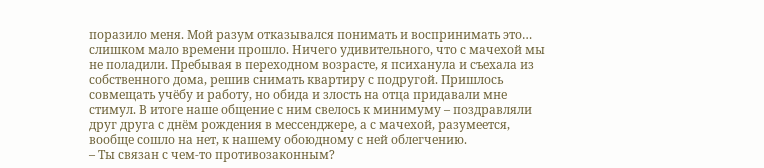поразило меня. Мой разум отказывался понимать и воспринимать это… слишком мало времени прошло. Ничего удивительного, что с мачехой мы не поладили. Пребывая в переходном возрасте, я психанула и съехала из собственного дома, решив снимать квартиру с подругой. Пришлось совмещать учёбу и работу, но обида и злость на отца придавали мне стимул. В итоге наше общение с ним свелось к минимуму – поздравляли друг друга с днём рождения в мессенджере, а с мачехой, разумеется, вообще сошло на нет, к нашему обоюдному с ней облегчению.
– Ты связан с чем-то противозаконным?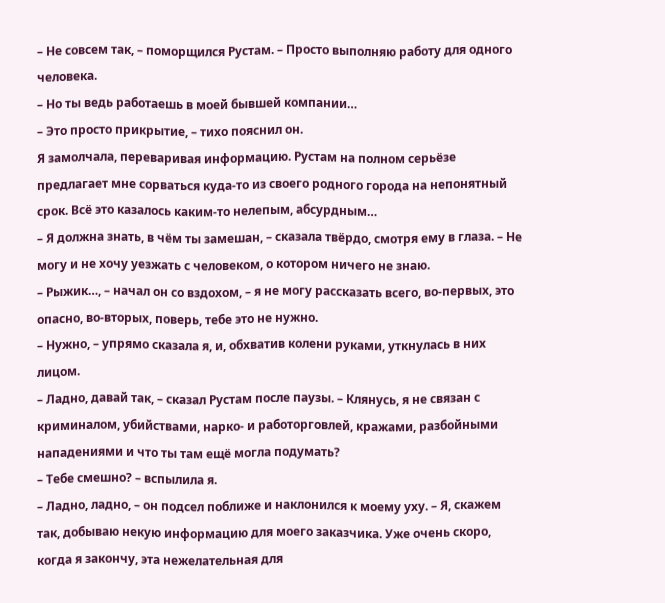– Не совсем так, – поморщился Рустам. – Просто выполняю работу для одного человека.
– Но ты ведь работаешь в моей бывшей компании…
– Это просто прикрытие, – тихо пояснил он.
Я замолчала, переваривая информацию. Рустам на полном серьёзе предлагает мне сорваться куда-то из своего родного города на непонятный срок. Всё это казалось каким-то нелепым, абсурдным…
– Я должна знать, в чём ты замешан, – сказала твёрдо, смотря ему в глаза. – Не могу и не хочу уезжать с человеком, о котором ничего не знаю.
– Рыжик…, – начал он со вздохом, – я не могу рассказать всего, во-первых, это опасно, во-вторых, поверь, тебе это не нужно.
– Нужно, – упрямо сказала я, и, обхватив колени руками, уткнулась в них лицом.
– Ладно, давай так, – сказал Рустам после паузы. – Клянусь, я не связан с криминалом, убийствами, нарко- и работорговлей, кражами, разбойными нападениями и что ты там ещё могла подумать?
– Тебе смешно? – вспылила я.
– Ладно, ладно, – он подсел поближе и наклонился к моему уху. – Я, скажем так, добываю некую информацию для моего заказчика. Уже очень скоро, когда я закончу, эта нежелательная для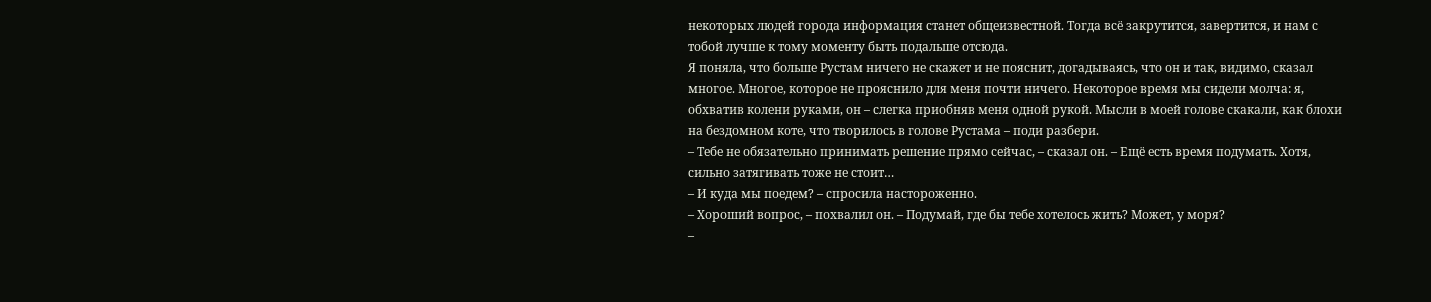некоторых людей города информация станет общеизвестной. Тогда всё закрутится, завертится, и нам с тобой лучше к тому моменту быть подальше отсюда.
Я поняла, что больше Рустам ничего не скажет и не пояснит, догадываясь, что он и так, видимо, сказал многое. Многое, которое не прояснило для меня почти ничего. Некоторое время мы сидели молча: я, обхватив колени руками, он – слегка приобняв меня одной рукой. Мысли в моей голове скакали, как блохи на бездомном коте, что творилось в голове Рустама – поди разбери.
– Тебе не обязательно принимать решение прямо сейчас, – сказал он. – Ещё есть время подумать. Хотя, сильно затягивать тоже не стоит…
– И куда мы поедем? – спросила настороженно.
– Хороший вопрос, – похвалил он. – Подумай, где бы тебе хотелось жить? Может, у моря?
–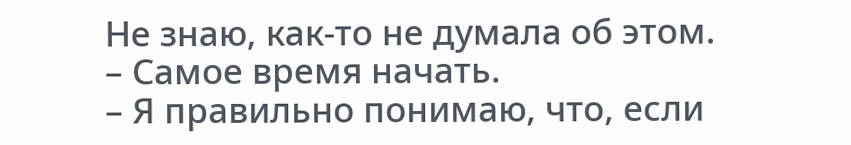Не знаю, как-то не думала об этом.
– Самое время начать.
– Я правильно понимаю, что, если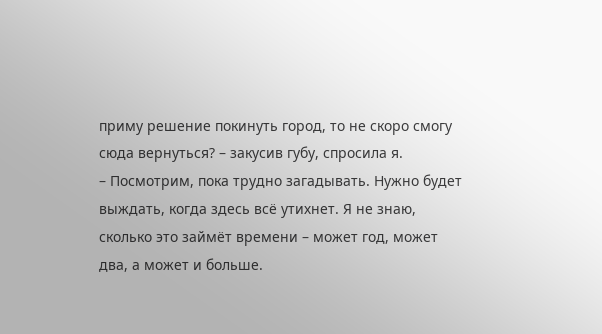приму решение покинуть город, то не скоро смогу сюда вернуться? – закусив губу, спросила я.
– Посмотрим, пока трудно загадывать. Нужно будет выждать, когда здесь всё утихнет. Я не знаю, сколько это займёт времени – может год, может два, а может и больше.